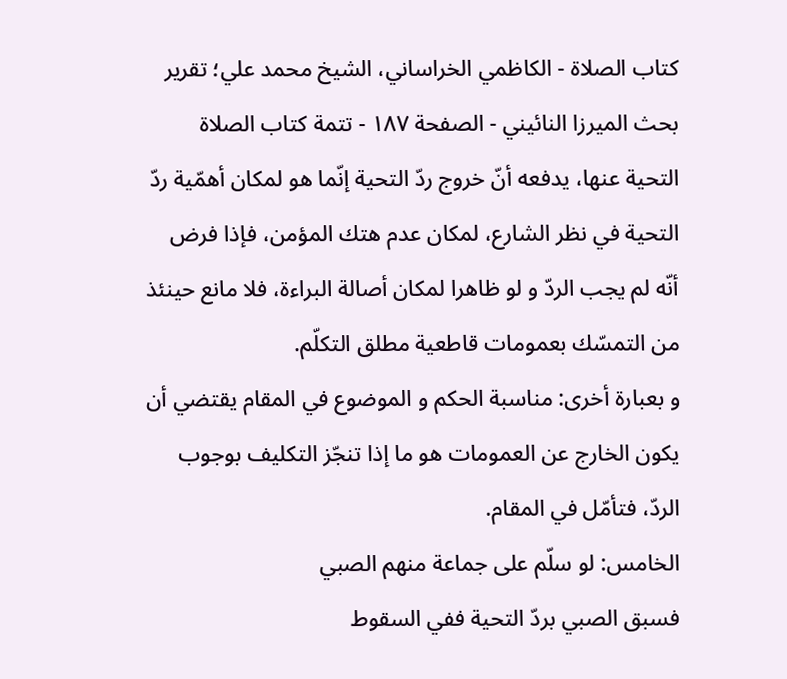کتاب الصلاة - الكاظمي الخراساني، الشيخ محمد علي؛ تقرير بحث الميرزا النائيني - الصفحة ١٨٧ - تتمة كتاب الصلاة
التحية عنها، يدفعه أنّ خروج ردّ التحية إنّما هو لمكان أهمّية ردّ التحية في نظر الشارع، لمكان عدم هتك المؤمن، فإذا فرض أنّه لم يجب الردّ و لو ظاهرا لمكان أصالة البراءة، فلا مانع حينئذ من التمسّك بعمومات قاطعية مطلق التكلّم.
و بعبارة أخرى: مناسبة الحكم و الموضوع في المقام يقتضي أن يكون الخارج عن العمومات هو ما إذا تنجّز التكليف بوجوب الردّ، فتأمّل في المقام.
الخامس: لو سلّم على جماعة منهم الصبي
فسبق الصبي بردّ التحية ففي السقوط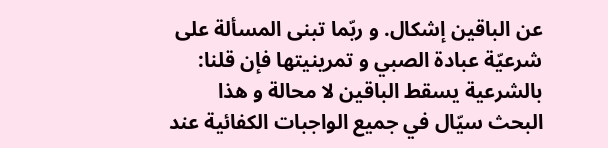عن الباقين إشكال. و ربّما تبنى المسألة على شرعيّة عبادة الصبي و تمرينيتها فإن قلنا: بالشرعية يسقط الباقين لا محالة و هذا البحث سيّال في جميع الواجبات الكفائية عند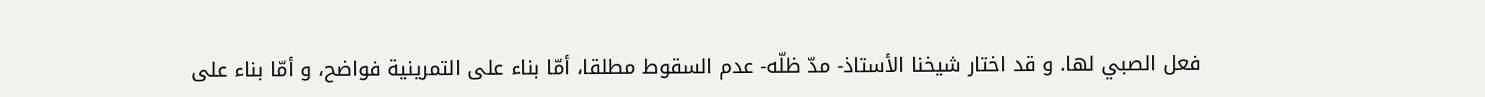فعل الصبي لها. و قد اختار شيخنا الأستاذ- مدّ ظلّه- عدم السقوط مطلقا، أمّا بناء على التمرينية فواضح، و أمّا بناء على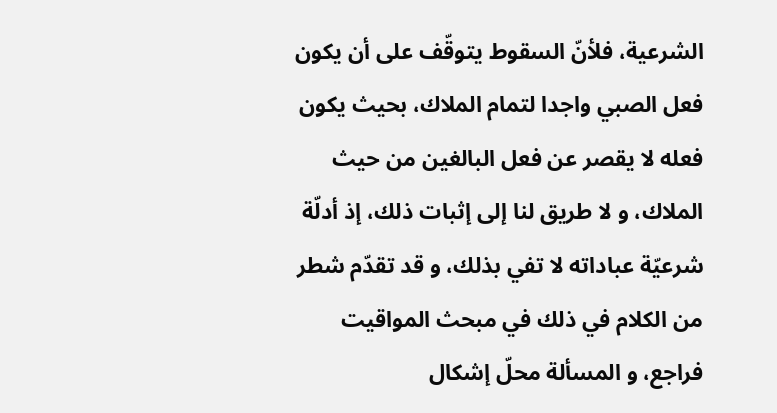الشرعية، فلأنّ السقوط يتوقّف على أن يكون فعل الصبي واجدا لتمام الملاك، بحيث يكون فعله لا يقصر عن فعل البالغين من حيث الملاك، و لا طريق لنا إلى إثبات ذلك، إذ أدلّة شرعيّة عباداته لا تفي بذلك، و قد تقدّم شطر من الكلام في ذلك في مبحث المواقيت فراجع، و المسألة محلّ إشكال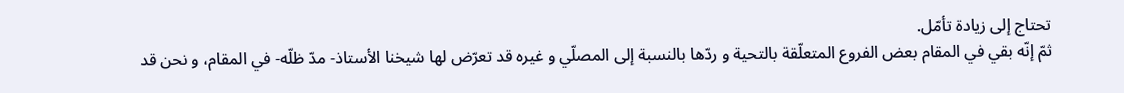تحتاج إلى زيادة تأمّل.
ثمّ إنّه بقي في المقام بعض الفروع المتعلّقة بالتحية و ردّها بالنسبة إلى المصلّي و غيره قد تعرّض لها شيخنا الأستاذ- مدّ ظلّه- في المقام، و نحن قد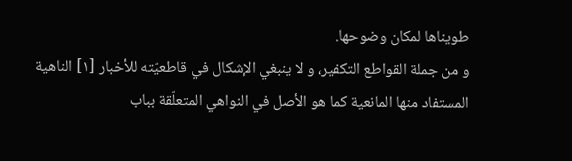طويناها لمكان وضوحها.
و من جملة القواطع التكفير، و لا ينبغي الإشكال في قاطعيّته للأخبار [١] الناهية المستفاد منها المانعية كما هو الأصل في النواهي المتعلّقة بباب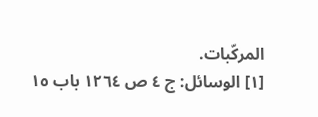المركّبات.
[١] الوسائل: ج ٤ ص ١٢٦٤ باب ١٥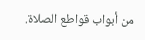من أبواب قواطع الصلاة.